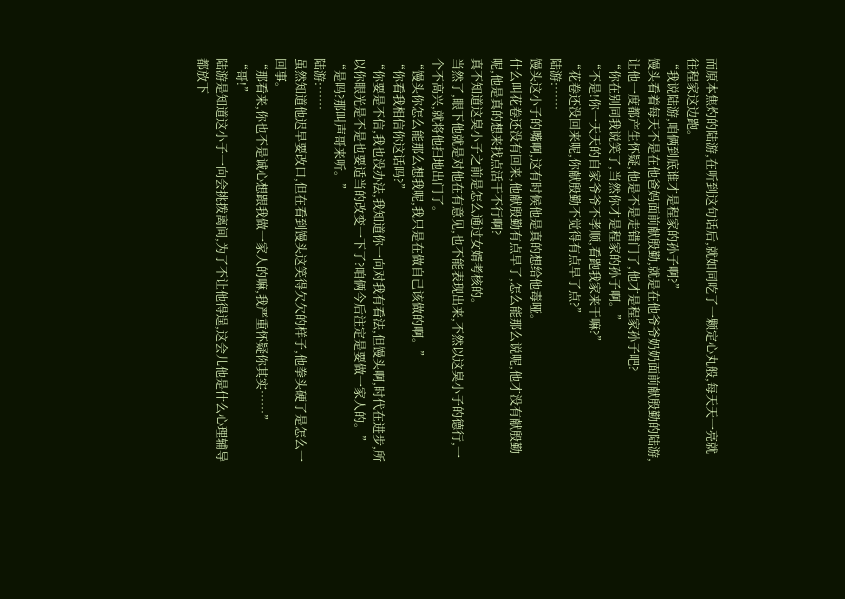而原本焦灼的陆游,在听到这句话后,就如同吃了一颗定心丸般,每天天一亮就往程家这边跑。
“我说陆游,咱俩到底谁才是程家的孙子啊?”
馒头看着每天不是在他爸妈面前献殷勤,就是在他爷爷奶奶面前献殷勤的陆游,让他一度都产生怀疑,他是不是走错门了,他才是程家孙子吧?
“你在别同我说笑了,当然你才是程家的孙子啊。”
“不是!你一天天的自家爷爷不孝顺,看跑我家来干嘛?”
“花卷还没回来呢,你献殷勤不觉得有点早了点?”
陆游:……
馒头这小子的嘴啊,这有时候他是真的想给他毒哑。
什么叫花卷还没有回来,他献殷勤有点早了,怎么能那么说呢,他才没有献殷勤呢,他是真的想来找点活干不行啊?
真不知道这臭小子之前是怎么通过女婿考核的。
当然了,眼下他就是对他在有意见,也不能表现出来,不然以这臭小子的德行,一个不高兴,就将他扫地出门了。
“馒头你怎么能那么想我呢,我只是在做自己该做的啊。”
“你看我相信你这话吗?”
“你要是不信,我也没办法,我知道你一向对我有看法,但馒头啊,时代在进步,所以你眼光是不是也要适当的改变一下了?咱俩今后注定是要做一家人的。”
“是吗?那叫声哥来听。”
陆游:……
虽然知道他迟早要改口,但在看到馒头这笑得欠欠的样子,他拳头硬了是怎么一回事。
“那看来,你也不是诚心想跟我做一家人的嘛,我严重怀疑你其实……”
“哥!”
陆游是知道这小子一向会挑拨离间,为了不让他得逞,这会儿他是什么心理辅导都放下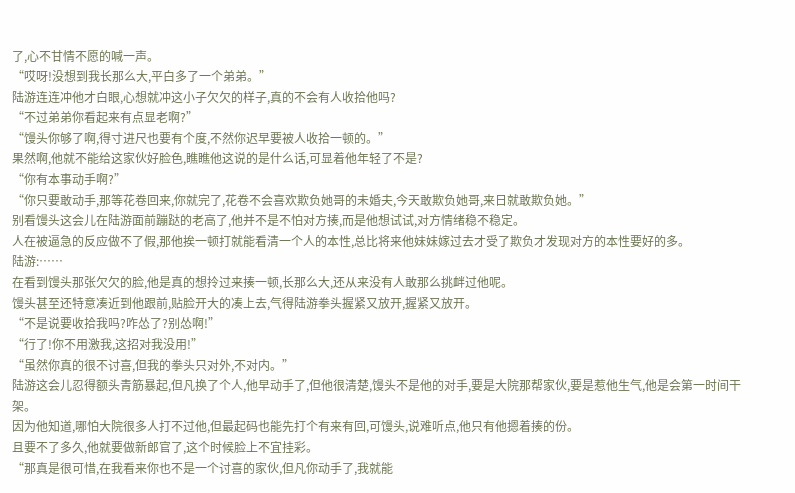了,心不甘情不愿的喊一声。
“哎呀!没想到我长那么大,平白多了一个弟弟。”
陆游连连冲他才白眼,心想就冲这小子欠欠的样子,真的不会有人收拾他吗?
“不过弟弟你看起来有点显老啊?”
“馒头你够了啊,得寸进尺也要有个度,不然你迟早要被人收拾一顿的。”
果然啊,他就不能给这家伙好脸色,瞧瞧他这说的是什么话,可显着他年轻了不是?
“你有本事动手啊?”
“你只要敢动手,那等花卷回来,你就完了,花卷不会喜欢欺负她哥的未婚夫,今天敢欺负她哥,来日就敢欺负她。”
别看馒头这会儿在陆游面前蹦跶的老高了,他并不是不怕对方揍,而是他想试试,对方情绪稳不稳定。
人在被逼急的反应做不了假,那他挨一顿打就能看清一个人的本性,总比将来他妹妹嫁过去才受了欺负才发现对方的本性要好的多。
陆游:……
在看到馒头那张欠欠的脸,他是真的想拎过来揍一顿,长那么大,还从来没有人敢那么挑衅过他呢。
馒头甚至还特意凑近到他跟前,贴脸开大的凑上去,气得陆游拳头握紧又放开,握紧又放开。
“不是说要收拾我吗?咋怂了?别怂啊!”
“行了!你不用激我,这招对我没用!”
“虽然你真的很不讨喜,但我的拳头只对外,不对内。”
陆游这会儿忍得额头青筋暴起,但凡换了个人,他早动手了,但他很清楚,馒头不是他的对手,要是大院那帮家伙,要是惹他生气,他是会第一时间干架。
因为他知道,哪怕大院很多人打不过他,但最起码也能先打个有来有回,可馒头,说难听点,他只有他摁着揍的份。
且要不了多久,他就要做新郎官了,这个时候脸上不宜挂彩。
“那真是很可惜,在我看来你也不是一个讨喜的家伙,但凡你动手了,我就能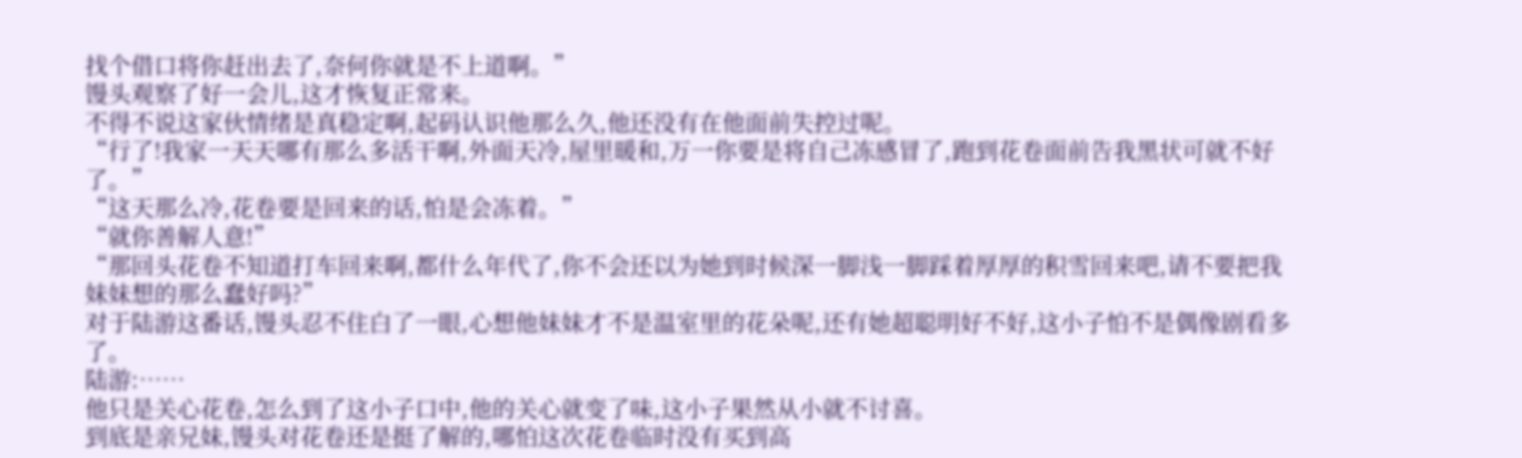找个借口将你赶出去了,奈何你就是不上道啊。”
馒头观察了好一会儿,这才恢复正常来。
不得不说这家伙情绪是真稳定啊,起码认识他那么久,他还没有在他面前失控过呢。
“行了!我家一天天哪有那么多活干啊,外面天冷,屋里暖和,万一你要是将自己冻感冒了,跑到花卷面前告我黑状可就不好了。”
“这天那么冷,花卷要是回来的话,怕是会冻着。”
“就你善解人意!”
“那回头花卷不知道打车回来啊,都什么年代了,你不会还以为她到时候深一脚浅一脚踩着厚厚的积雪回来吧,请不要把我妹妹想的那么蠢好吗?”
对于陆游这番话,馒头忍不住白了一眼,心想他妹妹才不是温室里的花朵呢,还有她超聪明好不好,这小子怕不是偶像剧看多了。
陆游:……
他只是关心花卷,怎么到了这小子口中,他的关心就变了味,这小子果然从小就不讨喜。
到底是亲兄妹,馒头对花卷还是挺了解的,哪怕这次花卷临时没有买到高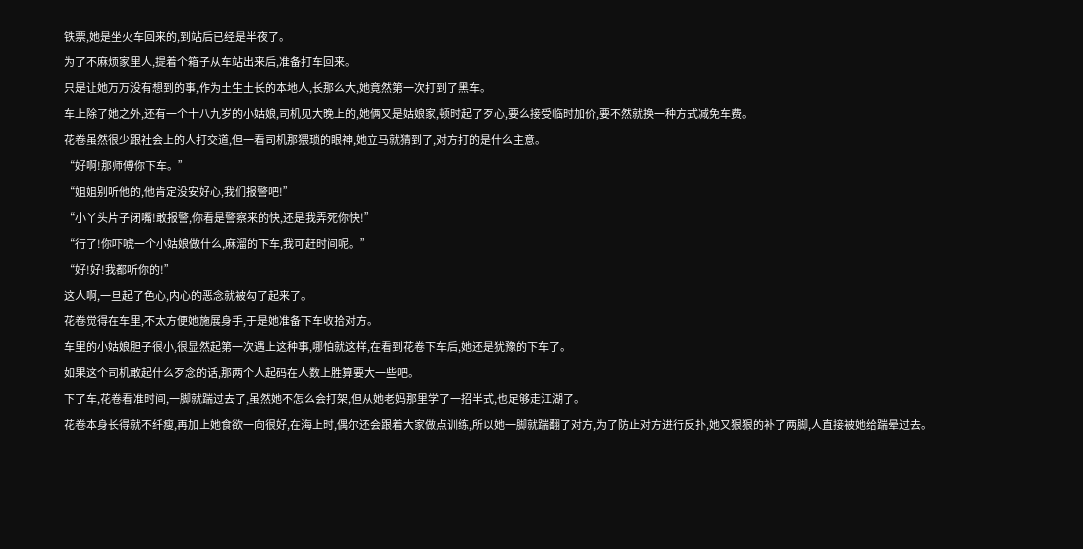铁票,她是坐火车回来的,到站后已经是半夜了。
为了不麻烦家里人,提着个箱子从车站出来后,准备打车回来。
只是让她万万没有想到的事,作为土生土长的本地人,长那么大,她竟然第一次打到了黑车。
车上除了她之外,还有一个十八九岁的小姑娘,司机见大晚上的,她俩又是姑娘家,顿时起了歹心,要么接受临时加价,要不然就换一种方式减免车费。
花卷虽然很少跟社会上的人打交道,但一看司机那猥琐的眼神,她立马就猜到了,对方打的是什么主意。
“好啊!那师傅你下车。”
“姐姐别听他的,他肯定没安好心,我们报警吧!”
“小丫头片子闭嘴!敢报警,你看是警察来的快,还是我弄死你快!”
“行了!你吓唬一个小姑娘做什么,麻溜的下车,我可赶时间呢。”
“好!好!我都听你的!”
这人啊,一旦起了色心,内心的恶念就被勾了起来了。
花卷觉得在车里,不太方便她施展身手,于是她准备下车收拾对方。
车里的小姑娘胆子很小,很显然起第一次遇上这种事,哪怕就这样,在看到花卷下车后,她还是犹豫的下车了。
如果这个司机敢起什么歹念的话,那两个人起码在人数上胜算要大一些吧。
下了车,花卷看准时间,一脚就踹过去了,虽然她不怎么会打架,但从她老妈那里学了一招半式,也足够走江湖了。
花卷本身长得就不纤瘦,再加上她食欲一向很好,在海上时,偶尔还会跟着大家做点训练,所以她一脚就踹翻了对方,为了防止对方进行反扑,她又狠狠的补了两脚,人直接被她给踹晕过去。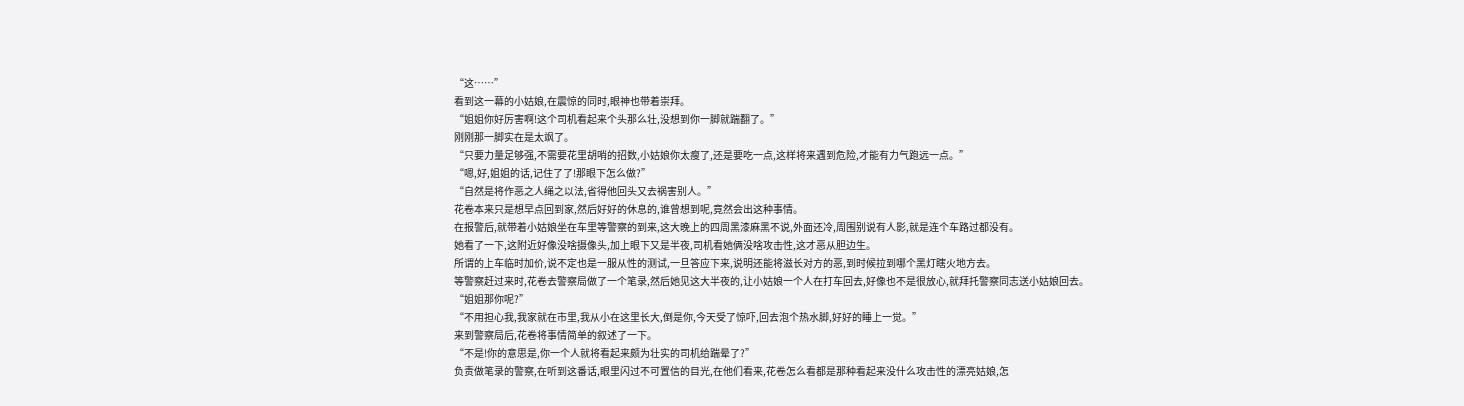“这……”
看到这一幕的小姑娘,在震惊的同时,眼神也带着崇拜。
“姐姐你好厉害啊!这个司机看起来个头那么壮,没想到你一脚就踹翻了。”
刚刚那一脚实在是太飒了。
“只要力量足够强,不需要花里胡哨的招数,小姑娘你太瘦了,还是要吃一点,这样将来遇到危险,才能有力气跑远一点。”
“嗯,好,姐姐的话,记住了了!那眼下怎么做?”
“自然是将作恶之人绳之以法,省得他回头又去祸害别人。”
花卷本来只是想早点回到家,然后好好的休息的,谁曾想到呢,竟然会出这种事情。
在报警后,就带着小姑娘坐在车里等警察的到来,这大晚上的四周黑漆麻黑不说,外面还冷,周围别说有人影,就是连个车路过都没有。
她看了一下,这附近好像没啥摄像头,加上眼下又是半夜,司机看她俩没啥攻击性,这才恶从胆边生。
所谓的上车临时加价,说不定也是一服从性的测试,一旦答应下来,说明还能将滋长对方的恶,到时候拉到哪个黑灯瞎火地方去。
等警察赶过来时,花卷去警察局做了一个笔录,然后她见这大半夜的,让小姑娘一个人在打车回去,好像也不是很放心,就拜托警察同志送小姑娘回去。
“姐姐那你呢?”
“不用担心我,我家就在市里,我从小在这里长大,倒是你,今天受了惊吓,回去泡个热水脚,好好的睡上一觉。”
来到警察局后,花卷将事情简单的叙述了一下。
“不是!你的意思是,你一个人就将看起来颇为壮实的司机给踹晕了?”
负责做笔录的警察,在听到这番话,眼里闪过不可置信的目光,在他们看来,花卷怎么看都是那种看起来没什么攻击性的漂亮姑娘,怎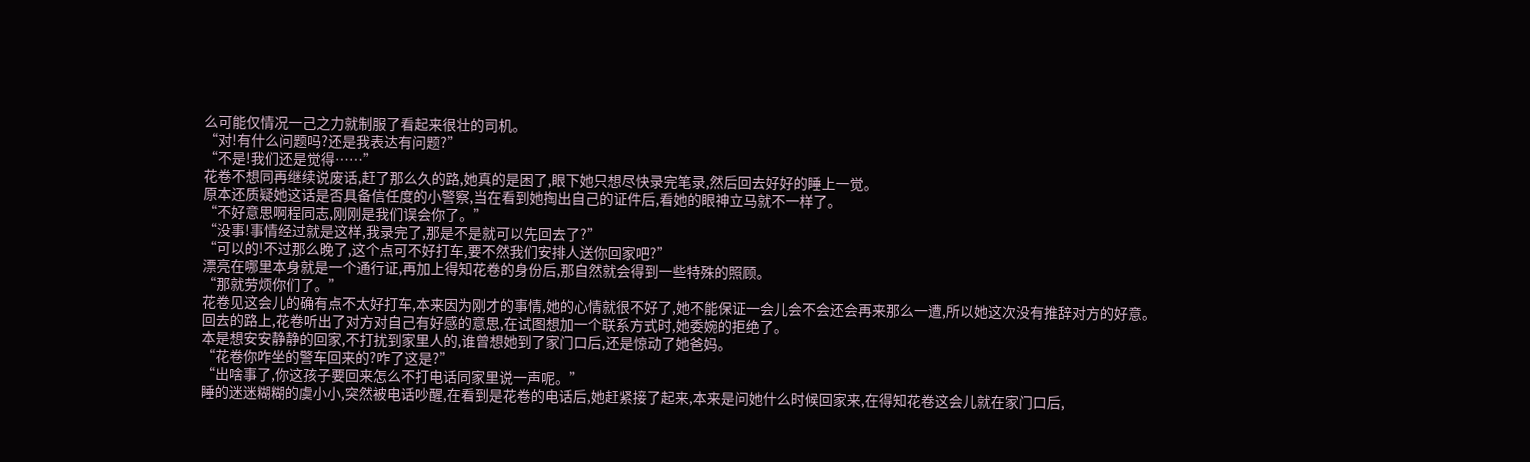么可能仅情况一己之力就制服了看起来很壮的司机。
“对!有什么问题吗?还是我表达有问题?”
“不是!我们还是觉得……”
花卷不想同再继续说废话,赶了那么久的路,她真的是困了,眼下她只想尽快录完笔录,然后回去好好的睡上一觉。
原本还质疑她这话是否具备信任度的小警察,当在看到她掏出自己的证件后,看她的眼神立马就不一样了。
“不好意思啊程同志,刚刚是我们误会你了。”
“没事!事情经过就是这样,我录完了,那是不是就可以先回去了?”
“可以的!不过那么晚了,这个点可不好打车,要不然我们安排人送你回家吧?”
漂亮在哪里本身就是一个通行证,再加上得知花卷的身份后,那自然就会得到一些特殊的照顾。
“那就劳烦你们了。”
花卷见这会儿的确有点不太好打车,本来因为刚才的事情,她的心情就很不好了,她不能保证一会儿会不会还会再来那么一遭,所以她这次没有推辞对方的好意。
回去的路上,花卷听出了对方对自己有好感的意思,在试图想加一个联系方式时,她委婉的拒绝了。
本是想安安静静的回家,不打扰到家里人的,谁曾想她到了家门口后,还是惊动了她爸妈。
“花卷你咋坐的警车回来的?咋了这是?”
“出啥事了,你这孩子要回来怎么不打电话同家里说一声呢。”
睡的迷迷糊糊的虞小小,突然被电话吵醒,在看到是花卷的电话后,她赶紧接了起来,本来是问她什么时候回家来,在得知花卷这会儿就在家门口后,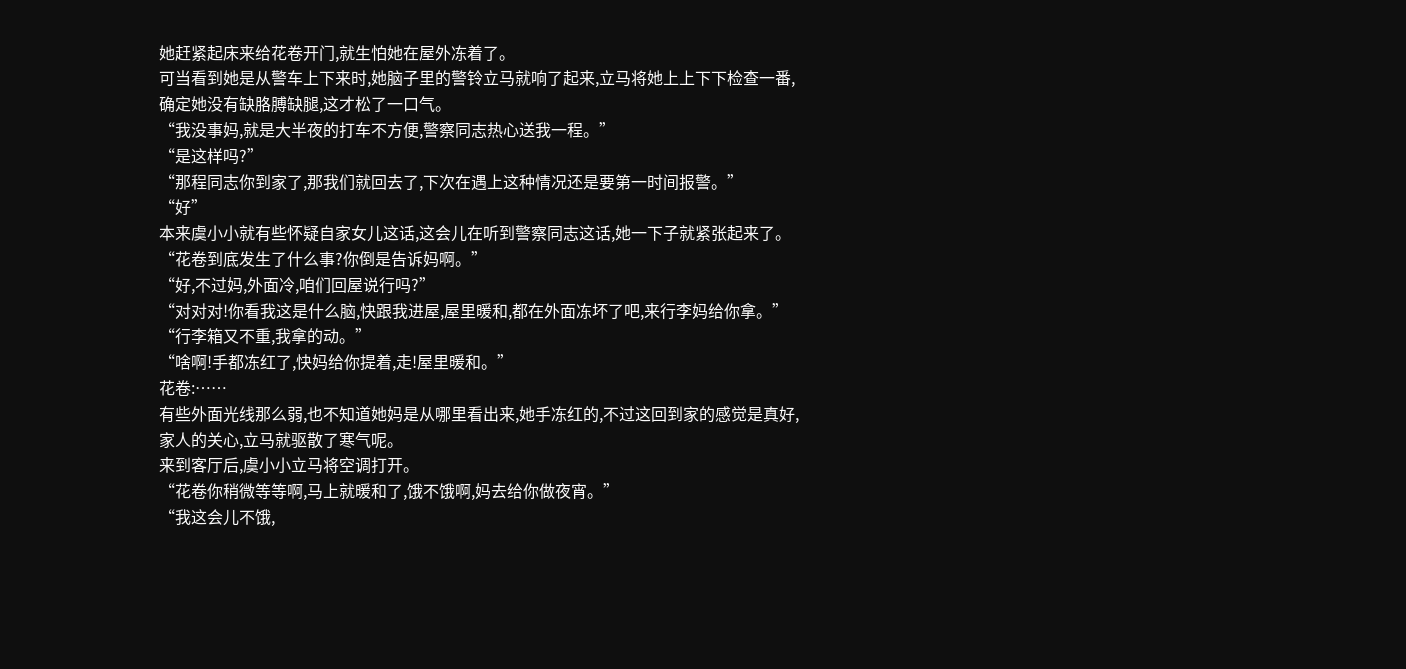她赶紧起床来给花卷开门,就生怕她在屋外冻着了。
可当看到她是从警车上下来时,她脑子里的警铃立马就响了起来,立马将她上上下下检查一番,确定她没有缺胳膊缺腿,这才松了一口气。
“我没事妈,就是大半夜的打车不方便,警察同志热心送我一程。”
“是这样吗?”
“那程同志你到家了,那我们就回去了,下次在遇上这种情况还是要第一时间报警。”
“好”
本来虞小小就有些怀疑自家女儿这话,这会儿在听到警察同志这话,她一下子就紧张起来了。
“花卷到底发生了什么事?你倒是告诉妈啊。”
“好,不过妈,外面冷,咱们回屋说行吗?”
“对对对!你看我这是什么脑,快跟我进屋,屋里暖和,都在外面冻坏了吧,来行李妈给你拿。”
“行李箱又不重,我拿的动。”
“啥啊!手都冻红了,快妈给你提着,走!屋里暖和。”
花卷:……
有些外面光线那么弱,也不知道她妈是从哪里看出来,她手冻红的,不过这回到家的感觉是真好,家人的关心,立马就驱散了寒气呢。
来到客厅后,虞小小立马将空调打开。
“花卷你稍微等等啊,马上就暖和了,饿不饿啊,妈去给你做夜宵。”
“我这会儿不饿,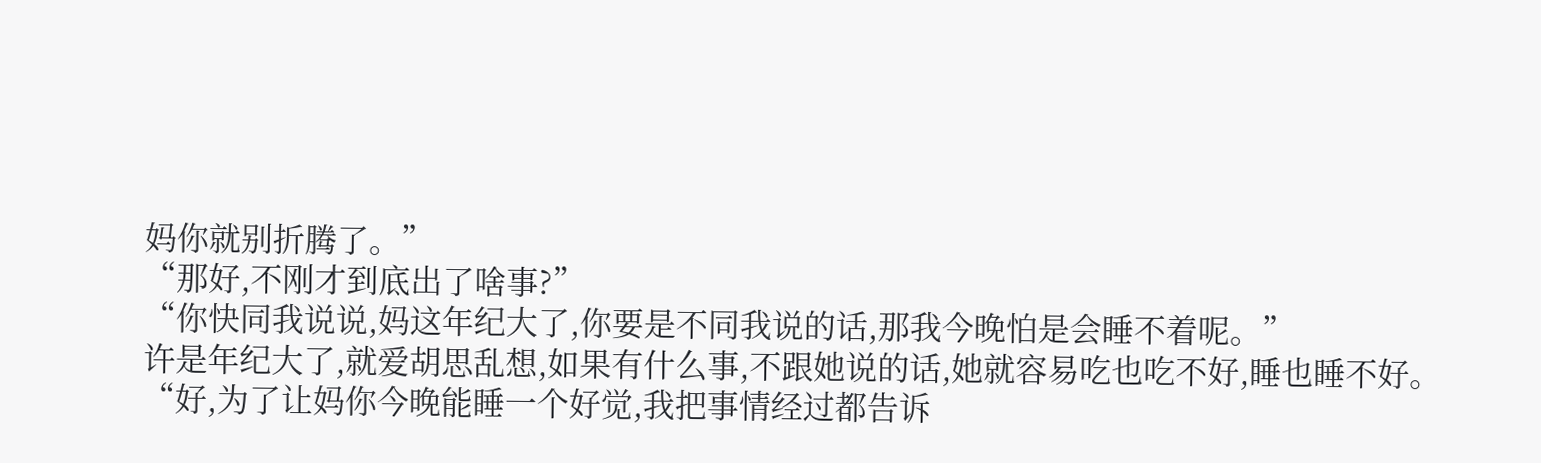妈你就别折腾了。”
“那好,不刚才到底出了啥事?”
“你快同我说说,妈这年纪大了,你要是不同我说的话,那我今晚怕是会睡不着呢。”
许是年纪大了,就爱胡思乱想,如果有什么事,不跟她说的话,她就容易吃也吃不好,睡也睡不好。
“好,为了让妈你今晚能睡一个好觉,我把事情经过都告诉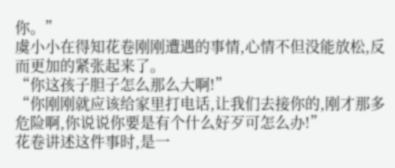你。”
虞小小在得知花卷刚刚遭遇的事情,心情不但没能放松,反而更加的紧张起来了。
“你这孩子胆子怎么那么大啊!”
“你刚刚就应该给家里打电话,让我们去接你的,刚才那多危险啊,你说说你要是有个什么好歹可怎么办!”
花卷讲述这件事时,是一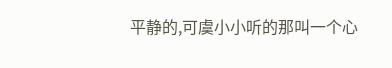平静的,可虞小小听的那叫一个心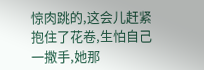惊肉跳的,这会儿赶紧抱住了花卷,生怕自己一撒手,她那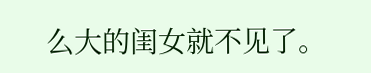么大的闺女就不见了。